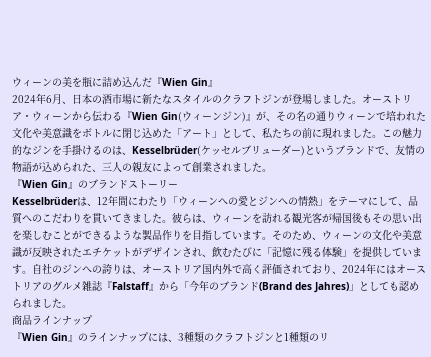ウィーンの美を瓶に詰め込んだ『Wien Gin』
2024年6月、日本の酒市場に新たなスタイルのクラフトジンが登場しました。オーストリア・ウィーンから伝わる『Wien Gin(ウィーンジン)』が、その名の通りウィーンで培われた文化や美意識をボトルに閉じ込めた「アート」として、私たちの前に現れました。この魅力的なジンを手掛けるのは、Kesselbrüder(ケッセルブリューダー)というブランドで、友情の物語が込められた、三人の親友によって創業されました。
『Wien Gin』のブランドストーリー
Kesselbrüderは、12年間にわたり「ウィーンへの愛とジンへの情熱」をテーマにして、品質へのこだわりを貫いてきました。彼らは、ウィーンを訪れる観光客が帰国後もその思い出を楽しむことができるような製品作りを目指しています。そのため、ウィーンの文化や美意識が反映されたエチケットがデザインされ、飲むたびに「記憶に残る体験」を提供しています。自社のジンへの誇りは、オーストリア国内外で高く評価されており、2024年にはオーストリアのグルメ雑誌『Falstaff』から「今年のブランド(Brand des Jahres)」としても認められました。
商品ラインナップ
『Wien Gin』のラインナップには、3種類のクラフトジンと1種類のリ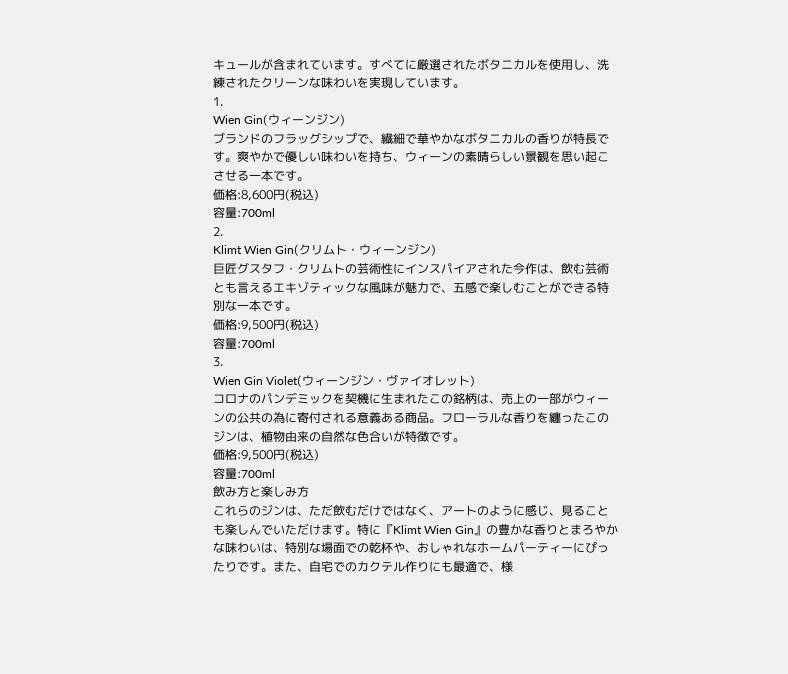キュールが含まれています。すべてに厳選されたボタニカルを使用し、洗練されたクリーンな味わいを実現しています。
1.
Wien Gin(ウィーンジン)
ブランドのフラッグシップで、繊細で華やかなボタニカルの香りが特長です。爽やかで優しい味わいを持ち、ウィーンの素晴らしい景観を思い起こさせる一本です。
価格:8,600円(税込)
容量:700ml
2.
Klimt Wien Gin(クリムト・ウィーンジン)
巨匠グスタフ・クリムトの芸術性にインスパイアされた今作は、飲む芸術とも言えるエキゾティックな風味が魅力で、五感で楽しむことができる特別な一本です。
価格:9,500円(税込)
容量:700ml
3.
Wien Gin Violet(ウィーンジン・ヴァイオレット)
コロナのパンデミックを契機に生まれたこの銘柄は、売上の一部がウィーンの公共の為に寄付される意義ある商品。フローラルな香りを纏ったこのジンは、植物由来の自然な色合いが特徴です。
価格:9,500円(税込)
容量:700ml
飲み方と楽しみ方
これらのジンは、ただ飲むだけではなく、アートのように感じ、見ることも楽しんでいただけます。特に『Klimt Wien Gin』の豊かな香りとまろやかな味わいは、特別な場面での乾杯や、おしゃれなホームパーティーにぴったりです。また、自宅でのカクテル作りにも最適で、様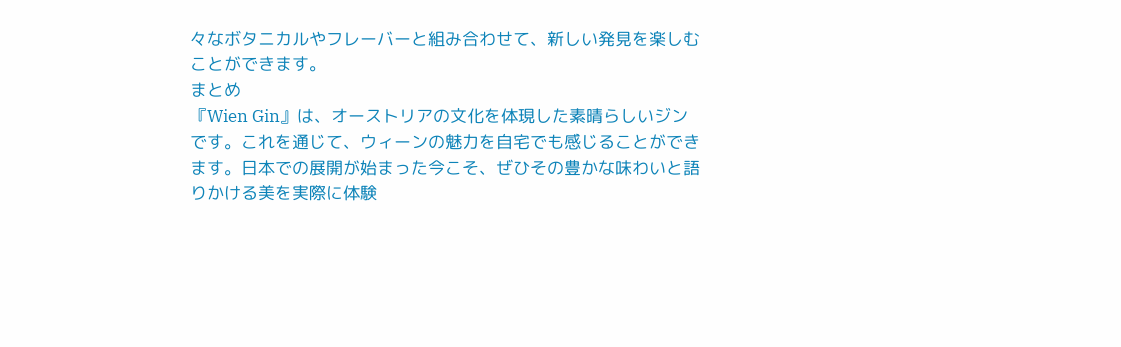々なボタニカルやフレーバーと組み合わせて、新しい発見を楽しむことができます。
まとめ
『Wien Gin』は、オーストリアの文化を体現した素晴らしいジンです。これを通じて、ウィーンの魅力を自宅でも感じることができます。日本での展開が始まった今こそ、ぜひその豊かな味わいと語りかける美を実際に体験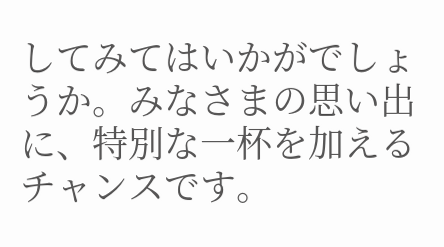してみてはいかがでしょうか。みなさまの思い出に、特別な一杯を加えるチャンスです。